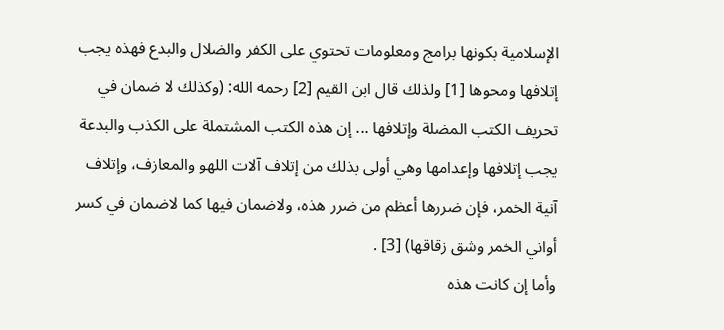الإسلامية بكونها برامج ومعلومات تحتوي على الكفر والضلال والبدع فهذه يجب إتلافها ومحوها [1] ولذلك قال ابن القيم [2] رحمه الله: (وكذلك لا ضمان في تحريف الكتب المضلة وإتلافها ... إن هذه الكتب المشتملة على الكذب والبدعة يجب إتلافها وإعدامها وهي أولى بذلك من إتلاف آلات اللهو والمعازف، وإتلاف آنية الخمر، فإن ضررها أعظم من ضرر هذه، ولاضمان فيها كما لاضمان في كسر أواني الخمر وشق زقاقها) [3] .
وأما إن كانت هذه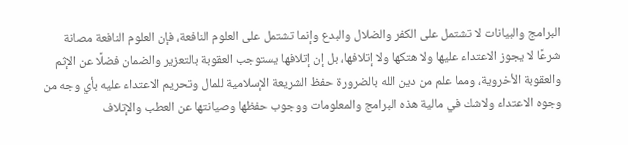البرامج والبيانات لا تشتمل على الكفر والضلال والبدع وإنما تشتمل على العلوم النافعة، فإن العلوم النافعة مصانة شرعًا لا يجوز الاعتداء عليها ولا هتكها ولا إتلافها، بل إن إتلافها يستوجب العقوبة بالتعزير والضمان فضلًا عن الإثم والعقوبة الأخروية، ومما علم من دين الله بالضرورة حفظ الشريعة الإسلامية للمال وتحريم الاعتداء عليه بأي وجه من وجوه الاعتداء ولاشك في مالية هذه البرامج والمعلومات ووجوب حفظها وصيانتها عن العطب والإتلاف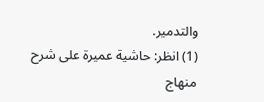والتدمير.
(1) انظر: حاشية عميرة على شرح منهاج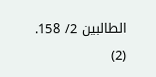الطالبين 2/ 158.
(2)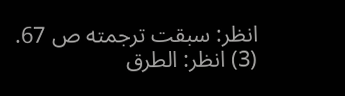انظر: سبقت ترجمته ص 67.
(3) انظر: الطرق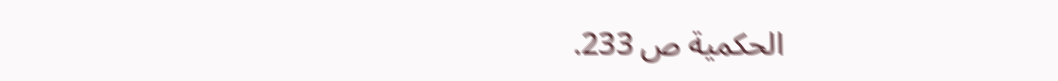الحكمية ص 233.